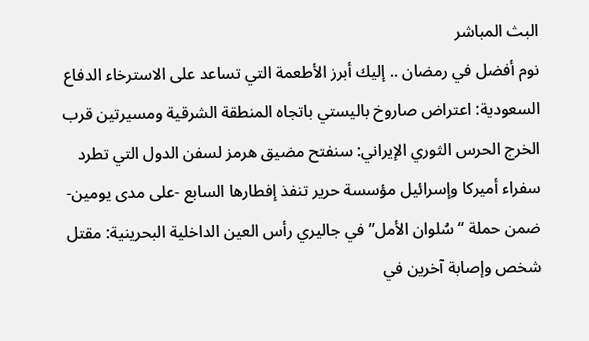البث المباشر
نوم أفضل في رمضان .. إليك أبرز الأطعمة التي تساعد على الاسترخاء الدفاع السعودية: اعتراض صاروخ باليستي باتجاه المنطقة الشرقية ومسيرتين قرب الخرج الحرس الثوري الإيراني: سنفتح مضيق هرمز لسفن الدول التي تطرد سفراء أميركا وإسرائيل مؤسسة حرير تنفذ إفطارها السابع -على مدى يومين- ضمن حملة “سُلوان الأمل” في جاليري رأس العين الداخلية البحرينية: مقتل شخص وإصابة آخرين في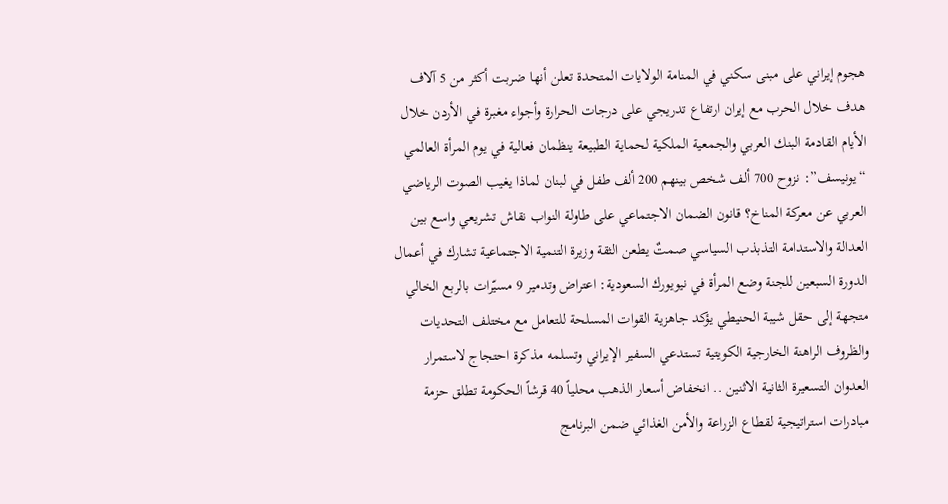هجوم إيراني على مبنى سكني في المنامة الولايات المتحدة تعلن أنها ضربت أكثر من 5 آلاف هدف خلال الحرب مع إيران ارتفاع تدريجي على درجات الحرارة وأجواء مغبرة في الأردن خلال الأيام القادمة البنك العربي والجمعية الملكية لحماية الطبيعة ينظمان فعالية في يوم المرأة العالمي “يونيسف”: نزوح 700 ألف شخص بينهم 200 ألف طفل في لبنان لماذا يغيب الصوت الرياضي العربي عن معركة المناخ؟ قانون الضمان الاجتماعي على طاولة النواب نقاش تشريعي واسع بين العدالة والاستدامة التذبذب السياسي صمتٌ يطعن الثقة وزيرة التنمية الاجتماعية تشارك في أعمال الدورة السبعين للجنة وضع المرأة في نيويورك السعودية: اعتراض وتدمير 9 مسيّرات بالربع الخالي متجهة إلى حقل شيبة الحنيطي يؤكد جاهزية القوات المسلحة للتعامل مع مختلف التحديات والظروف الراهنة الخارجية الكويتية تستدعي السفير الإيراني وتسلمه مذكرة احتجاج لاستمرار العدوان التسعيرة الثانية الاثنين .. انخفاض أسعار الذهب محلياً 40 قرشاً الحكومة تطلق حزمة مبادرات استراتيجية لقطاع الزراعة والأمن الغذائي ضمن البرنامج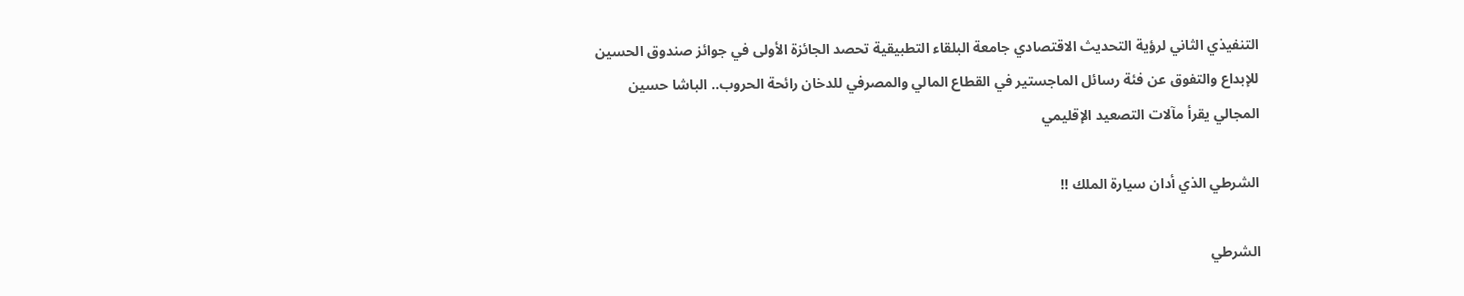التنفيذي الثاني لرؤية التحديث الاقتصادي جامعة البلقاء التطبيقية تحصد الجائزة الأولى في جوائز صندوق الحسين للإبداع والتفوق عن فئة رسائل الماجستير في القطاع المالي والمصرفي للدخان رائحة الحروب.. الباشا حسين المجالي يقرأ مآلات التصعيد الإقليمي

الشرطي الذي أدان سيارة الملك !!

الشرطي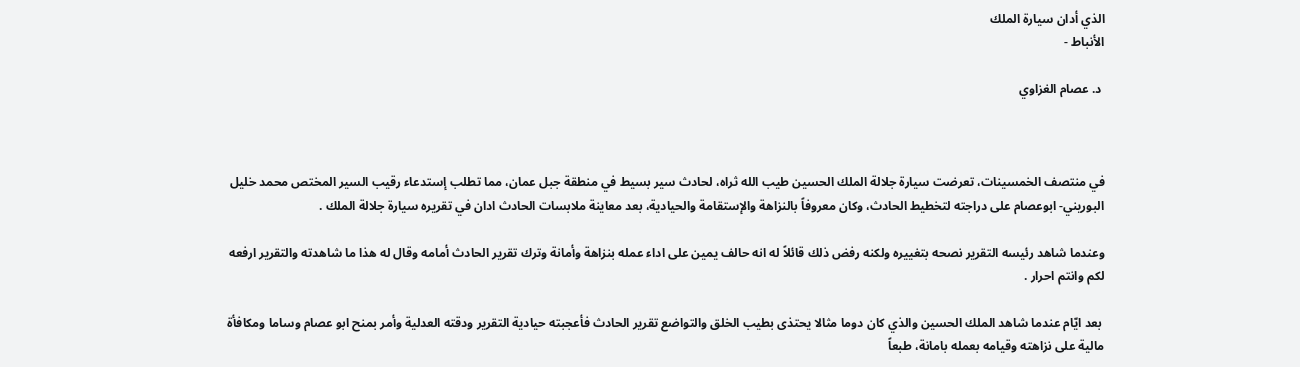الذي أدان سيارة الملك
الأنباط -

 د. عصام الغزاوي



في منتصف الخمسينات، تعرضت سيارة جلالة الملك الحسين طيب الله ثراه، لحادث سير بسيط في منطقة جبل عمان، مما تطلب إستدعاء رقيب السير المختص محمد خليل البوريني- ابوعصام على دراجته لتخطيط الحادث، وكان معروفاً بالنزاهة والإستقامة والحيادية، بعد معاينة ملابسات الحادث ادان في تقريره سيارة جلالة الملك .

وعندما شاهد رئيسه التقرير نصحه بتغييره ولكنه رفض ذلك قائلاً له انه حالف يمين على اداء عمله بنزاهة وأمانة وترك تقرير الحادث أمامه وقال له هذا ما شاهدته والتقرير ارفعه لكم وانتم احرار .

 بعد ايّام عندما شاهد الملك الحسين والذي كان دوما مثالا يحتذى بطيب الخلق والتواضع تقرير الحادث فأعجبته حيادية التقرير ودقته العدلية وأمر بمنح ابو عصام وساما ومكافأة مالية على نزاهته وقيامه بعمله بامانة، طبعاً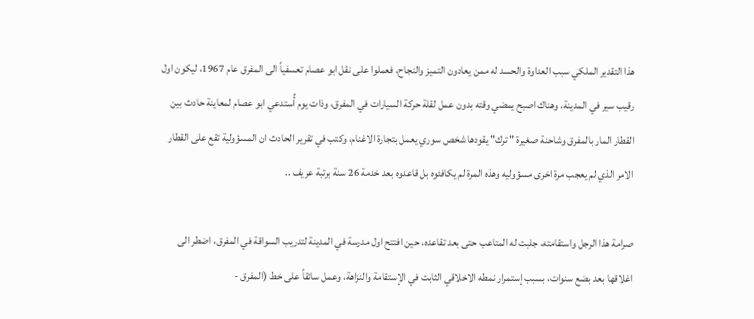هذا التقدير الملكي سبب العداوة والحسد له ممن يعادون التميز والنجاح، فعملوا على نقل ابو عصام تعسفياً الى المفرق عام 1967، ليكون اول رقيب سير في المدينة، وهناك اصبح يمضي وقته بدون عمل لقلة حركة السيارات في المفرق، وذات يوم أُستدعي ابو عصام لمعاينة حادث بين القطار المار بالمفرق وشاحنة صغيرة " ترك" يقودها شخص سوري يعمل بتجارة الاغنام، وكتب في تقرير الحادث ان المسؤولية تقع على القطار  الامر الذي لم يعجب مرة اخرى مسؤوليه وهذه المرة لم يكافئوه بل قاعدوه بعد خدمة 26 سنة برتبة عريف ..

صرامة هذا الرجل واستقامته، جلبت له المتاعب حتى بعد تقاعده، حين افتتح اول مدرسة في المدينة لتدريب السواقة في المفرق، اضطر الى اغلاقها بعد بضع سنوات، بسبب إستمرار نمطه الاخلاقي الثابت في الإستقامة والنزاهة، وعمل سائقاً على خط (المفرق -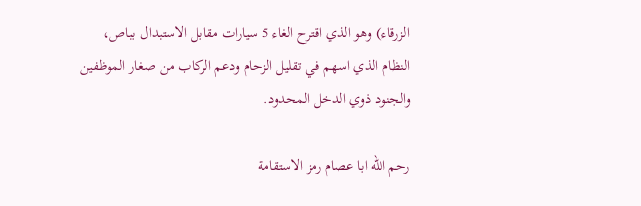الزرقاء) وهو الذي اقترح الغاء 5 سيارات مقابل الاستبدال بباص، النظام الذي اسهم في تقليل الزحام ودعم الركاب من صغار الموظفين والجنود ذوي الدخل المحدود.

رحم الله ابا عصام رمز الاستقامة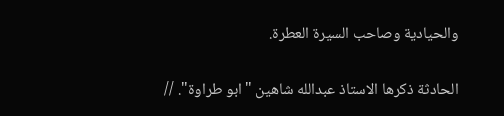والحيادية وصاحب السيرة العطرة.

الحادثة ذكرها الاستاذ عبدالله شاهين "ابو طراوة". //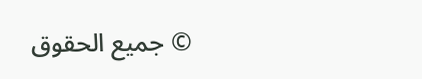© جميع الحقوق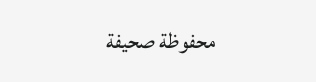محفوظة صحيفة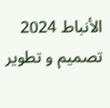الأنباط 2024
تصميم و تطوير